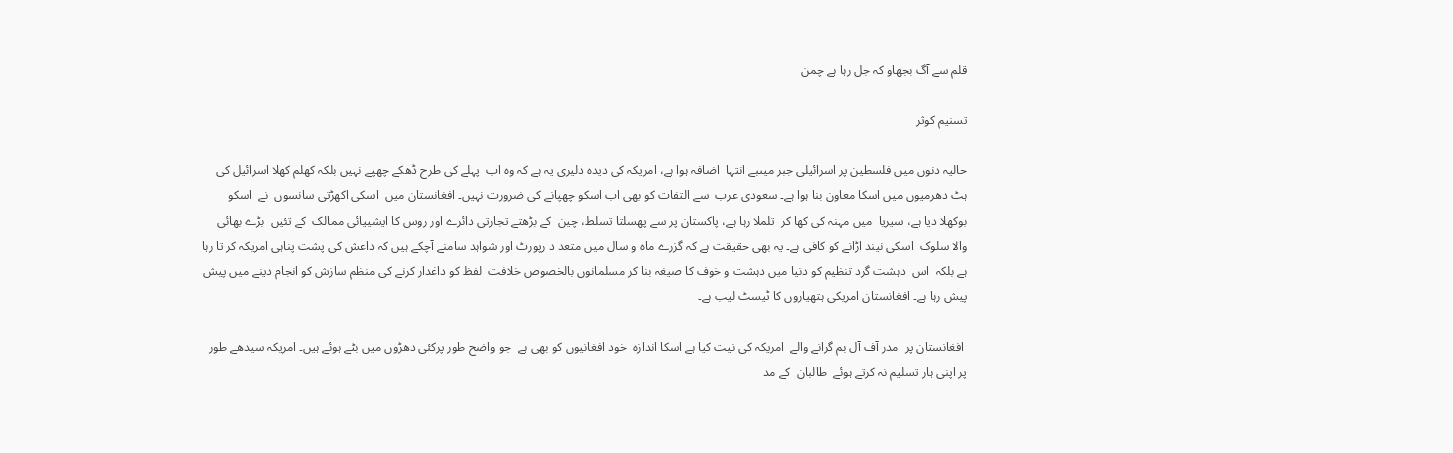قلم سے آگ بجھاو کہ جل رہا ہے چمن

تسنیم کوثر

حالیہ دنوں میں فلسطین پر اسرائیلی جبر میںبے انتہا  اضافہ ہوا ہے، امریکہ کی دیدہ دلیری یہ ہے کہ وہ اب  پہلے کی طرح ڈھکے چھپے نہیں بلکہ کھلم کھلا اسرائیل کی ہٹ دھرمیوں میں اسکا معاون بنا ہوا ہے۔ سعودی عرب  سے التفات کو بھی اب اسکو چھپانے کی ضرورت نہیں۔ افغانستان میں  اسکی اکھڑتی سانسوں  نے  اسکو بوکھلا دیا ہے، سیریا  میں مہنہ کی کھا کر  تلملا رہا ہے، پاکستان پر سے پھسلتا تسلط، چین  کے بڑھتے تجارتی دائرے اور روس کا ایشییائی ممالک  کے تئیں  بڑے بھائی والا سلوک  اسکی نیند اڑانے کو کافی ہے۔ یہ بھی حقیقت ہے کہ گزرے ماہ و سال میں متعد د رپورٹ اور شواہد سامنے آچکے ہیں کہ داعش کی پشت پناہی امریکہ کر تا رہا ہے بلکہ  اس  دہشت گرد تنظیم کو دنیا میں دہشت و خوف کا صیغہ بنا کر مسلمانوں بالخصوص خلافت  لفظ کو داغدار کرنے کی منظم سازش کو انجام دینے میں پیش پیش رہا ہے۔ افغانستان امریکی ہتھیاروں کا ٹیسٹ لیب ہے۔

 افغانستان پر  مدر آف آل بم گرانے والے  امریکہ کی نیت کیا ہے اسکا اندازہ  خود افغانیوں کو بھی ہے  جو واضح طور پرکئی دھڑوں میں بٹے ہوئے ہیں۔ امریکہ سیدھے طور پر اپنی ہار تسلیم نہ کرتے ہوئے  طالبان  کے مد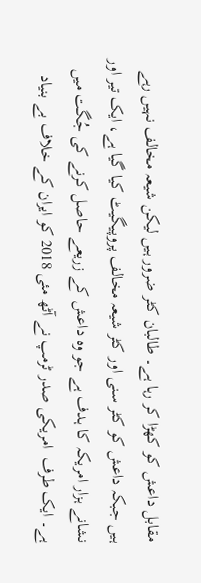مقابل داعش کو کھڑا کر رہا ہے۔ طالبان کٹر ضرور ہیں لیکن شیعہ مخالف نہیں رہے ہیں جبکہ داعش کو کٹر سنی اور کٹر شیعہ مخالف پروپیگیٹ کیا گیا ہے، ایک تیر اور نشانے ہزار امریکہ کا ہدف ہے جو وہ داعش کے زریعے حاصل کرنے کی جُگت میں ہے۔ ایک طرف  امریکی صدر ٹرمپ نے آٹھ مئی 2018 کو ایران کے خلاف بے بنیاد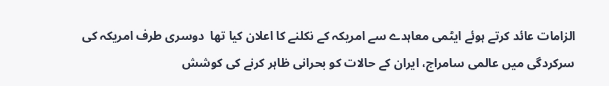الزامات عائد کرتے ہوئے ایٹمی معاہدے سے امریکہ کے نکلنے کا اعلان کیا تھا  دوسری طرف امریکہ کی سرکردگی میں عالمی سامراج، ایران کے حالات کو بحرانی ظاہر کرنے کی کوشش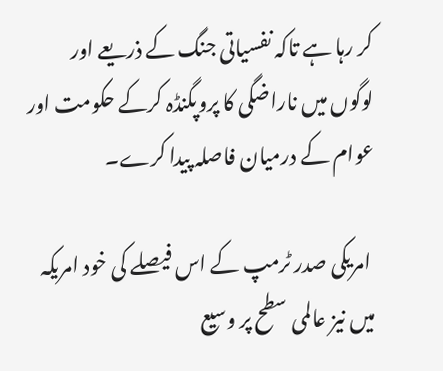کر رہا ہے تاکہ نفسیاتی جنگ کے ذریعے اور لوگوں میں ناراضگی کا پروپگنڈہ کرکے حکومت اور عوام کے درمیان فاصلہ پیدا کرے۔

 امریکی صدر ٹرمپ کے اس فیصلے کی خود امریکہ میں نیز عالمی سطح پر وسیع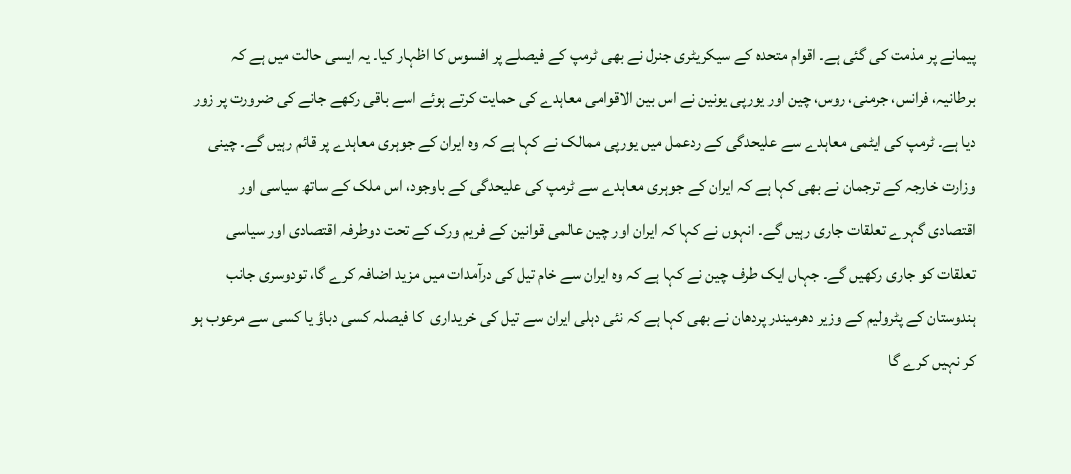پیمانے پر مذمت کی گئی ہے۔ اقوام متحدہ کے سیکریٹری جنرل نے بھی ٹرمپ کے فیصلے پر افسوس کا اظہار کیا۔ یہ ایسی حالت میں ہے کہ برطانیہ، فرانس، جرمنی، روس، چین اور یورپی یونین نے اس بین الاقوامی معاہدے کی حمایت کرتے ہوئے اسے باقی رکھے جانے کی ضرورت پر زور دیا ہے۔ ٹرمپ کی ایٹمی معاہدے سے علیحدگی کے ردعمل میں یورپی ممالک نے کہا ہے کہ وہ ایران کے جوہری معاہدے پر قائم رہیں گے۔ چینی وزارت خارجہ کے ترجمان نے بھی کہا ہے کہ ایران کے جوہری معاہدے سے ٹرمپ کی علیحدگی کے باوجود، اس ملک کے ساتھ سیاسی اور اقتصادی گہرے تعلقات جاری رہیں گے۔ انہوں نے کہا کہ ایران اور چین عالمی قوانین کے فریم ورک کے تحت دوطرفہ اقتصادی اور سیاسی تعلقات کو جاری رکھیں گے۔ جہاں ایک طرف چین نے کہا ہے کہ وہ ایران سے خام تیل کی درآمدات میں مزید اضافہ کرے گا، تودوسری جانب ہندوستان کے پٹرولیم کے وزیر دھرمیندر پردھان نے بھی کہا ہے کہ نئی دہلی ایران سے تیل کی خریداری  کا فیصلہ کسی دباؤ یا کسی سے مرعوب ہو کر نہیں کرے گا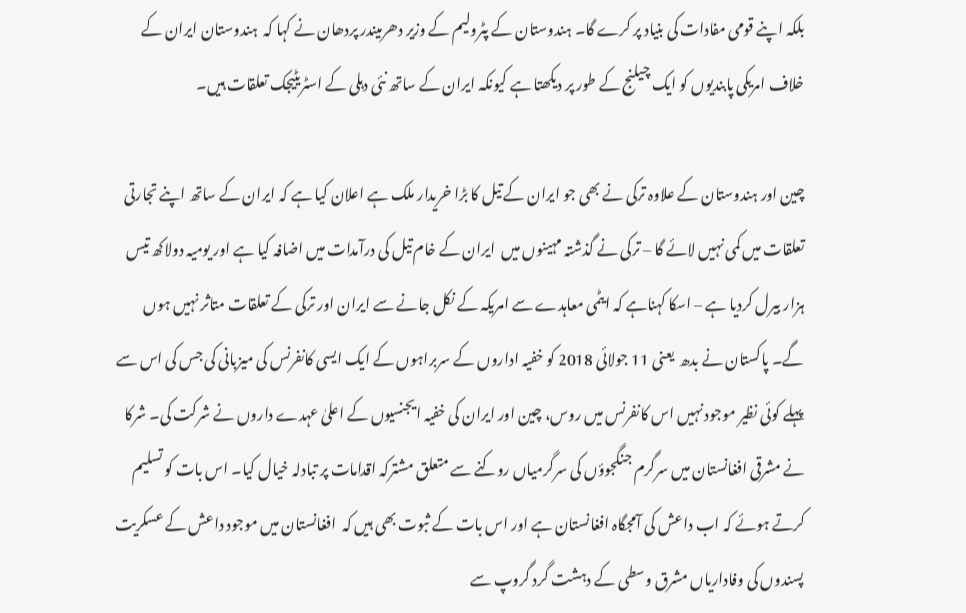بلکہ اپنے قومی مفادات کی بنیاد پر کرے گا۔ ہندوستان کے پٹرولیم کے وزیر دھرمیندر پردھان نے کہا کہ  ہندوستان ایران کے خلاف امریکی پابندیوں کو ایک چیلنج کے طور پر دیکھتا ہے کیونکہ ایران کے ساتھ نئی دہلی کے اسٹریٹیجک تعلقات ہیں۔

چین اور ہندوستان کے علاوہ ترکی نے بھی جو ایران کے تیل کا بڑا خریدار ملک ہے اعلان کیا ہے کہ ایران کے ساتھ اپنے تجارتی تعلقات میں کمی نہیں لائے گا – ترکی نے گذشتہ مہینوں میں  ایران کے خام تیل کی درآمدات میں اضافہ کیا ہے اور یومیہ دولاکھ تیس ہزار بیرل کردیا ہے – اسکا کہناہے کہ ایٹمی معاہدے سے امریکہ کے نکل جانے سے ایران اور ترکی کے تعلقات متاثر نہیں ہوں گے۔ پاکستان نے بدھ  یعنی 11 جولائی 2018 کو خفیہ اداروں کے سربراہوں کے ایک ایسی کانفرنس کی میزبانی کی جس کی اس سے پہلے کوئی نظیر موجود نہیں اس کانفرنس میں روس، چین اور ایران کی خفیہ ایجنسیوں کے اعلیٰ عہدے داروں نے شرکت کی۔ شرکا نے مشرقی افغانستان میں سرگرم جنگجوؤں کی سرگرمیاں روکنے سے متعلق مشترکہ اقدامات پر تبادلہ خيال کیا۔ اس بات کو تسلیم کرتے ہوئے کہ اب داعش کی آمجگاہ افغانستان ہے اور اس بات کے ثبوت بھی ہیں کہ  افغانستان میں موجود داعش کے عسکریت پسندوں کی وفاداریاں مشرق وسطی کے دہشت گرد گروپ سے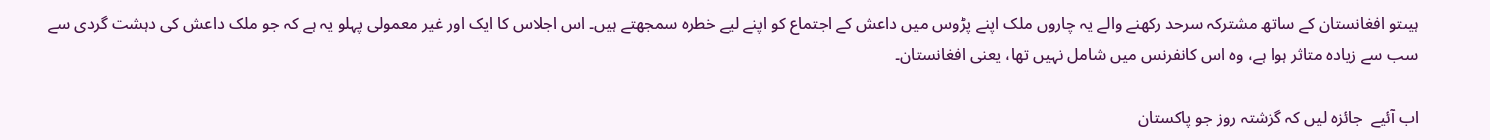ہیںتو افغانستان کے ساتھ مشترکہ سرحد رکھنے والے یہ چاروں ملک اپنے پڑوس میں داعش کے اجتماع کو اپنے لیے خطرہ سمجھتے ہیں۔ اس اجلاس کا ایک اور غیر معمولی پہلو یہ ہے کہ جو ملک داعش کی دہشت گردی سے سب سے زیادہ متاثر ہوا ہے، وہ اس کانفرنس میں شامل نہیں تھا، یعنی افغانستان۔

اب آئیے  جائزہ لیں کہ گزشتہ روز جو پاکستان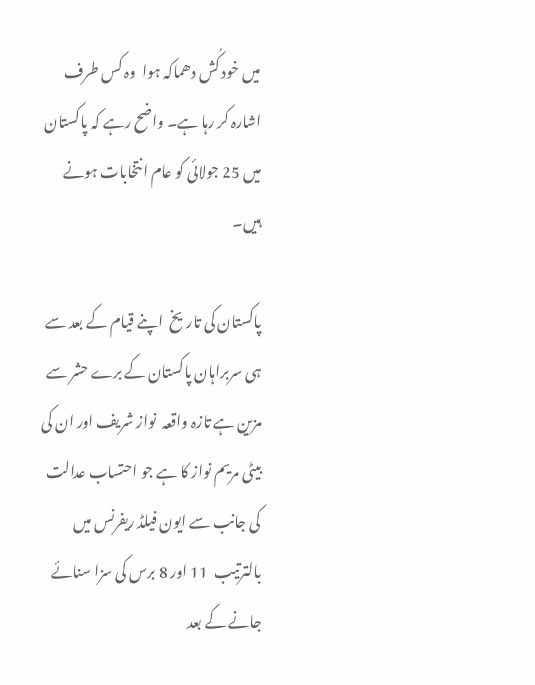میں خود کُش دھماکہ ہوا  وہ کس طرف اشارہ کر رہا ہے۔ واضح رہے کہ پاکستان میں 25 جولائی کو عام انتخابات ہونے ہیں۔

پاکستان کی تاریخ  اپنے قیام کے بعد سے ہی سربراہان پاکستان کے برے حشر سے  مزین ہے تازہ واقعہ  نواز شریف اور ان کی بیٹی مریم نواز کا ہے جو احتساب عدالت کی جانب سے ایون فیلڈ ریفرنس میں بالترتیب  11 اور 8 برس کی سزا سنائے جانے کے بعد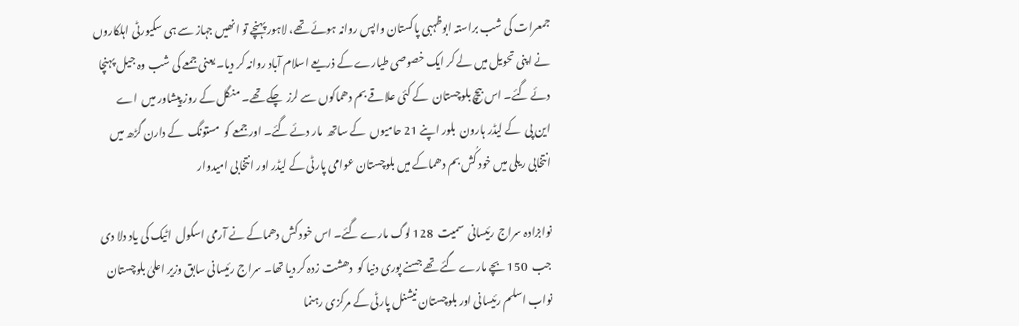جمعرات کی شب براستہ ابوظہبی پاکستان واپس روانہ ہوئے تھے، لاہور پہنچے تو انھیں جہاز سے ہی سکیورٹی اہلکاروں نے اپنی تحویل میں لے کر ایک خصوصی طیارے کے ذریعے اسلام آباد روانہ کر دیا۔ یعنی جمعے کی شب وہ جیل پہنچا دئے گئے۔ اس بیچ بلوچستان  کے کئی علاقے بم دھماکوں سے لرز  چکے تھے۔ منگل کے روز پیشاور میں  اے  این پی  کے لیڈر ہارون  بلور اپنے 21 حامیوں  کے ساتھ  مار دئے گئے۔ اور جمعے کو  مستونگ  کے دارن گڑھ میں  انتخابی ریلی میں خود کُش بم دھماکے میں بلوچستان عوامی پارٹی کے لیڈر اور انتخابی امیدوار

نوابزادہ سراج رئیسانی  سمیت  128 لوگ مارے گئے۔ اس خود کش دھماکے نے آرمی اسکول  اٹیک کی یاد دلا دی جب  150 بچے مارے گئے تھے جسنے پوری دنیا کو  دھشت زدہ کر دیا تھا۔ سراج رئیسانی سابق وزیر اعلیٰ بلوچستان نواب اسلم رئیسانی اور بلوچستان نیشنل پارٹی کے مرکزی رہنما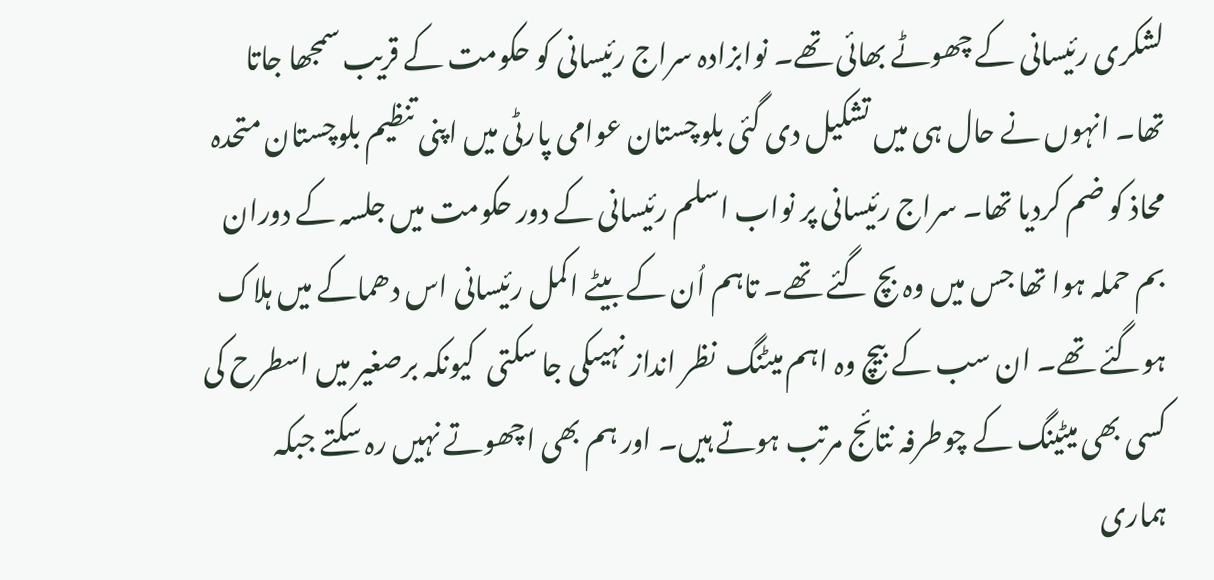لشکری رئیسانی کے چھوٹے بھائی تھے۔ نوابزادہ سراج رئیسانی کو حکومت کے قریب سمجھا جاتا تھا۔ انہوں نے حال ہی میں تشکیل دی گئی بلوچستان عوامی پارٹی میں اپنی تنظیم بلوچستان متحدہ محاذ کو ضم کردیا تھا۔ سراج رئیسانی پر نواب اسلم رئیسانی کے دور حکومت میں جلسہ کے دوران بم حملہ ہوا تھا جس میں وہ بچ گئے تھے۔ تاہم اُن کے بیٹے اکمل رئیسانی اس دھماکے میں ہلاک ہوگئے تھے۔ ان سب کے بیچ وہ اہم میٹنگ  نظر انداز نہیںکی جا سکتی  کیونکہ برصغیر میں اسطرح کی کسی بھی میٹینگ کے چوطرفہ نتائج مرتب ہوتے ہیں۔ اور ہم بھی اچھوتے نہیں رہ سکتے جبکہ  ہماری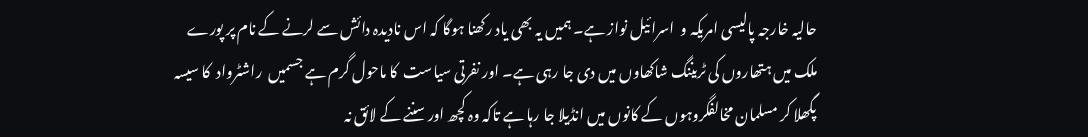حالیہ خارجہ پالیسی امریکہ و  اسرائیل نواز ہے۔ ہمیں یہ بھی یاد رکھنا ہوگا کہ اس نادیدہ دائش سے لرنے کے نام پر پورے ملک میں ہتھاروں کی ٹریننگ شاکھاوں میں دی جا رہی ہے۔ اور نفرتی سیاست  کا ماحول گرم ہے جسمیں  راشٹرواد  کا سیسہ پگھلا کر مسلمان مخالفگروہوں کے کانوں میں انڈیلا جا رہا ہے تاکہ وہ کچھ اور سننے کے لائق نہ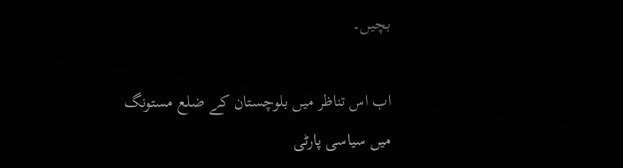بچیں۔

اب اس تناظر میں بلوچستان کے ضلع مستونگ میں سیاسی پارٹی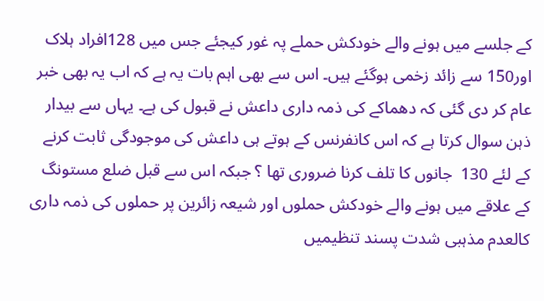کے جلسے میں ہونے والے خودکش حملے پہ غور کیجئے جس میں 128افراد ہلاک اور150 سے زائد زخمی ہوگئے ہیں۔ اس سے بھی اہم بات یہ ہے کہ اب یہ بھی خبر عام کر دی گئی کہ دھماکے کی ذمہ داری داعش نے قبول کی ہے۔ یہاں سے بیدار ذہن سوال کرتا ہے کہ اس کانفرنس کے ہوتے ہی داعش کی موجودگی ثابت کرنے کے لئے 130  جانوں کا تلف کرنا ضروری تھا ؟ جبکہ اس سے قبل ضلع مستونگ کے علاقے میں ہونے والے خودکش حملوں اور شیعہ زائرین پر حملوں کی ذمہ داری کالعدم مذہبی شدت پسند تنظیمیں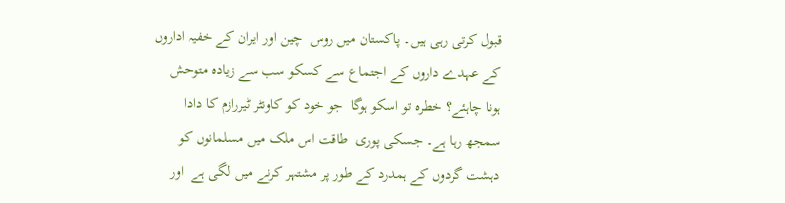قبول کرتی رہی ہیں۔ پاکستان میں روس  چین اور ایران کے خفیہ اداروں کے عہدے داروں کے اجتماع سے کسکو سب سے زیادہ متوحش ہونا چاہئے؟ خطرہ تو اسکو ہوگا  جو خود کو کاونٹر ٹیررازم کا دادا سمجھ رہا ہے۔ جسکی پوری  طاقت اس ملک میں مسلمانوں کو دہشت گردوں کے ہمدرد کے طور پر مشتہر کرنے میں لگی ہے  اور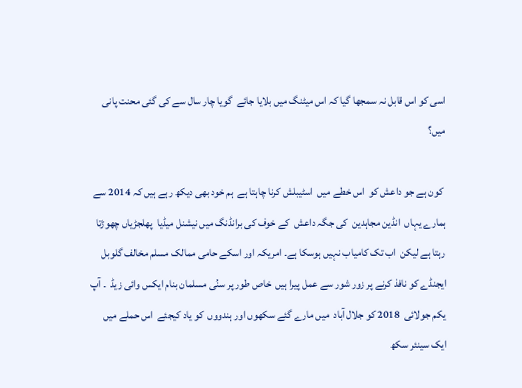اسی کو اس قابل نہ سمجھا گیا کہ اس میٹنگ میں بلایا جائے  گویا چار سال سے کی گئی محنت پانی میں؟

 کون ہے جو داعش کو  اس خطے میں  اسٹیبلش کرنا چاہتا ہے  ہم خود بھی دیکھ رہے ہیں کہ 2014 سے ہمارے یہاں  انڈین مجاہدین  کی جگہ داعش  کے خوف کی برانڈنگ میں نیشنل میڈیا  پھلجڑیاں چھوڑتا رہتا ہے لیکن  اب تک کامیاب نہیں ہوسکا ہے۔ امریکہ اور اسکے حامی ممالک مسلم مخالف گلوبل ایجنڈے کو نافذ کرنے پر زور شور سے عمل پیرا ہیں  خاص طور پر سنُی مسلمان بنام ایکس وائی زیڈ  ۔ آپ  یکم جولائی  2018 کو جلال آباد  میں مارے گئے سکھوں اور ہندووں  کو یاد کیجئے  اس حملے میں  ایک سینئر سکھ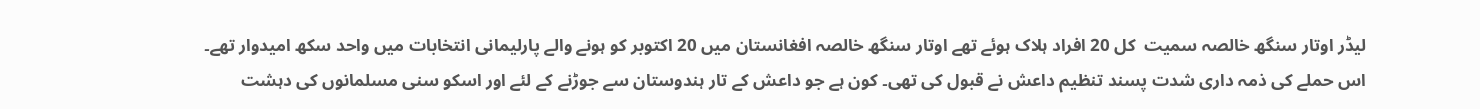لیڈر اوتار سنگھ خالصہ سمیت  کل 20 افراد ہلاک ہوئے تھے اوتار سنگھ خالصہ افغانستان میں 20 اکتوبر کو ہونے والے پارلیمانی انتخابات میں واحد سکھ امیدوار تھے۔ اس حملے کی ذمہ داری شدت پسند تنظیم داعش نے قبول کی تھی۔ کون ہے جو داعش کے تار ہندوستان سے جوڑنے کے لئے اور اسکو سنی مسلمانوں کی دہشت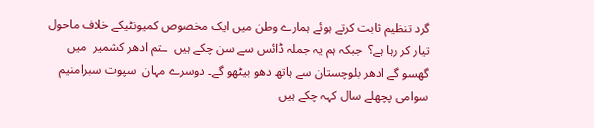گرد تنظیم ثابت کرتے ہوئے ہمارے وطن میں ایک مخصوص کمیونٹیکے خلاف ماحول تیار کر رہا ہے؟  جبکہ ہم یہ جملہ ڈائس سے سن چکے ہیں  ـتم ادھر کشمیر  میں گھسو گے ادھر بلوچستان سے ہاتھ دھو بیٹھو گے۔ دوسرے مہان  سپوت سبرامنیم  سوامی پچھلے سال کہہ چکے ہیں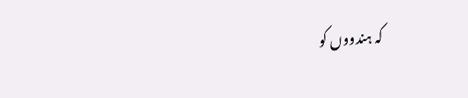کہ ہندووں کو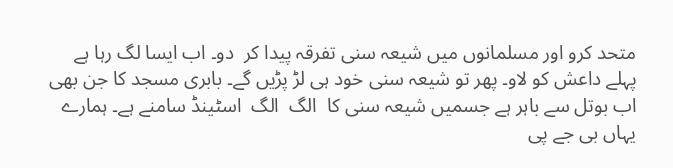متحد کرو اور مسلمانوں میں شیعہ سنی تفرقہ پیدا کر  دو۔ اب ایسا لگ رہا ہے پہلے داعش کو لاو۔ پھر تو شیعہ سنی خود ہی لڑ پڑیں گے۔ بابری مسجد کا جن بھی اب بوتل سے باہر ہے جسمیں شیعہ سنی کا  الگ  الگ  اسٹینڈ سامنے ہے۔ ہمارے یہاں بی جے پی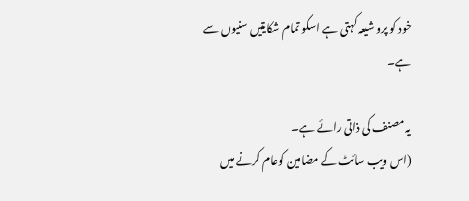خود کو پرو شیعہ کہتی ہے اسکو تمام شکایتیں سنیوں سے ہے۔

یہ مصنف کی ذاتی رائے ہے۔
(اس ویب سائٹ کے مضامین کوعام کرنے میں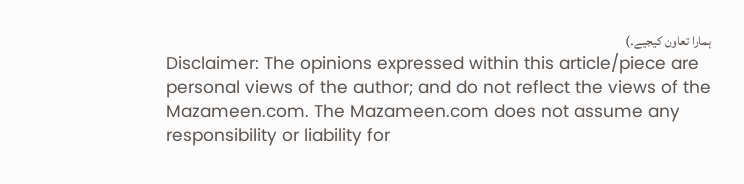ہمارا تعاون کیجیے۔)
Disclaimer: The opinions expressed within this article/piece are personal views of the author; and do not reflect the views of the Mazameen.com. The Mazameen.com does not assume any responsibility or liability for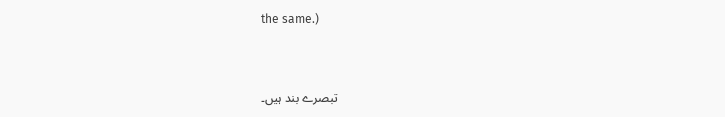the same.)


تبصرے بند ہیں۔